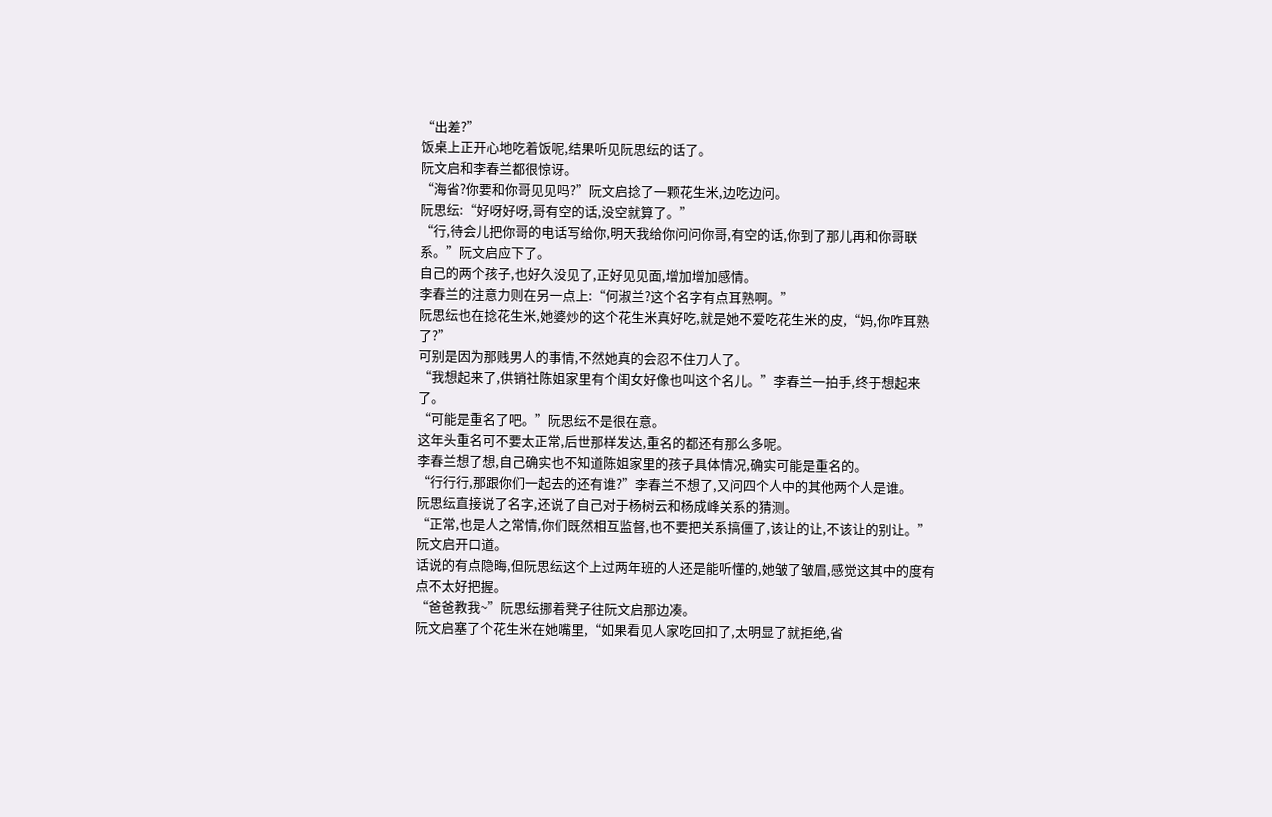“出差?”
饭桌上正开心地吃着饭呢,结果听见阮思纭的话了。
阮文启和李春兰都很惊讶。
“海省?你要和你哥见见吗?”阮文启捻了一颗花生米,边吃边问。
阮思纭:“好呀好呀,哥有空的话,没空就算了。”
“行,待会儿把你哥的电话写给你,明天我给你问问你哥,有空的话,你到了那儿再和你哥联系。”阮文启应下了。
自己的两个孩子,也好久没见了,正好见见面,增加增加感情。
李春兰的注意力则在另一点上:“何淑兰?这个名字有点耳熟啊。”
阮思纭也在捻花生米,她婆炒的这个花生米真好吃,就是她不爱吃花生米的皮,“妈,你咋耳熟了?”
可别是因为那贱男人的事情,不然她真的会忍不住刀人了。
“我想起来了,供销社陈姐家里有个闺女好像也叫这个名儿。”李春兰一拍手,终于想起来了。
“可能是重名了吧。”阮思纭不是很在意。
这年头重名可不要太正常,后世那样发达,重名的都还有那么多呢。
李春兰想了想,自己确实也不知道陈姐家里的孩子具体情况,确实可能是重名的。
“行行行,那跟你们一起去的还有谁?”李春兰不想了,又问四个人中的其他两个人是谁。
阮思纭直接说了名字,还说了自己对于杨树云和杨成峰关系的猜测。
“正常,也是人之常情,你们既然相互监督,也不要把关系搞僵了,该让的让,不该让的别让。”阮文启开口道。
话说的有点隐晦,但阮思纭这个上过两年班的人还是能听懂的,她皱了皱眉,感觉这其中的度有点不太好把握。
“爸爸教我~”阮思纭挪着凳子往阮文启那边凑。
阮文启塞了个花生米在她嘴里,“如果看见人家吃回扣了,太明显了就拒绝,省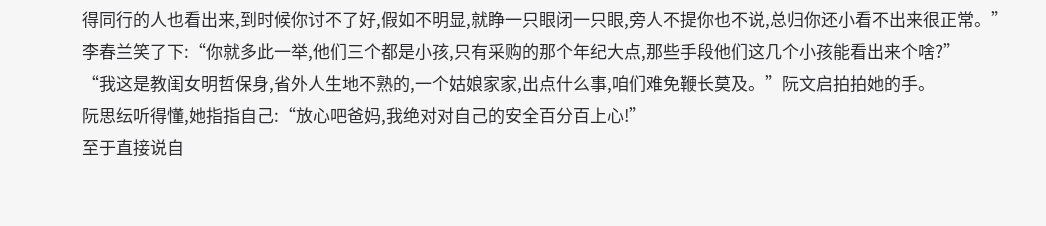得同行的人也看出来,到时候你讨不了好,假如不明显,就睁一只眼闭一只眼,旁人不提你也不说,总归你还小看不出来很正常。”
李春兰笑了下:“你就多此一举,他们三个都是小孩,只有采购的那个年纪大点,那些手段他们这几个小孩能看出来个啥?”
“我这是教闺女明哲保身,省外人生地不熟的,一个姑娘家家,出点什么事,咱们难免鞭长莫及。”阮文启拍拍她的手。
阮思纭听得懂,她指指自己:“放心吧爸妈,我绝对对自己的安全百分百上心!”
至于直接说自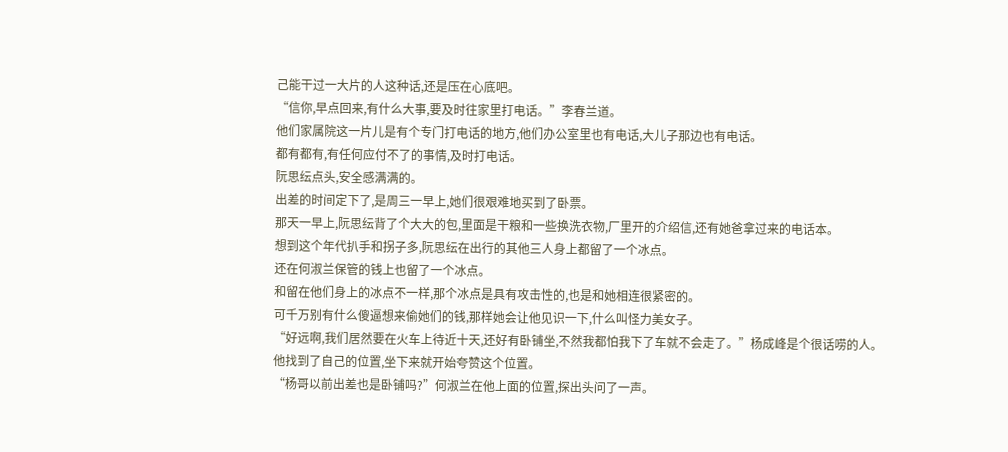己能干过一大片的人这种话,还是压在心底吧。
“信你,早点回来,有什么大事,要及时往家里打电话。”李春兰道。
他们家属院这一片儿是有个专门打电话的地方,他们办公室里也有电话,大儿子那边也有电话。
都有都有,有任何应付不了的事情,及时打电话。
阮思纭点头,安全感满满的。
出差的时间定下了,是周三一早上,她们很艰难地买到了卧票。
那天一早上,阮思纭背了个大大的包,里面是干粮和一些换洗衣物,厂里开的介绍信,还有她爸拿过来的电话本。
想到这个年代扒手和拐子多,阮思纭在出行的其他三人身上都留了一个冰点。
还在何淑兰保管的钱上也留了一个冰点。
和留在他们身上的冰点不一样,那个冰点是具有攻击性的,也是和她相连很紧密的。
可千万别有什么傻逼想来偷她们的钱,那样她会让他见识一下,什么叫怪力美女子。
“好远啊,我们居然要在火车上待近十天,还好有卧铺坐,不然我都怕我下了车就不会走了。”杨成峰是个很话唠的人。
他找到了自己的位置,坐下来就开始夸赞这个位置。
“杨哥以前出差也是卧铺吗?”何淑兰在他上面的位置,探出头问了一声。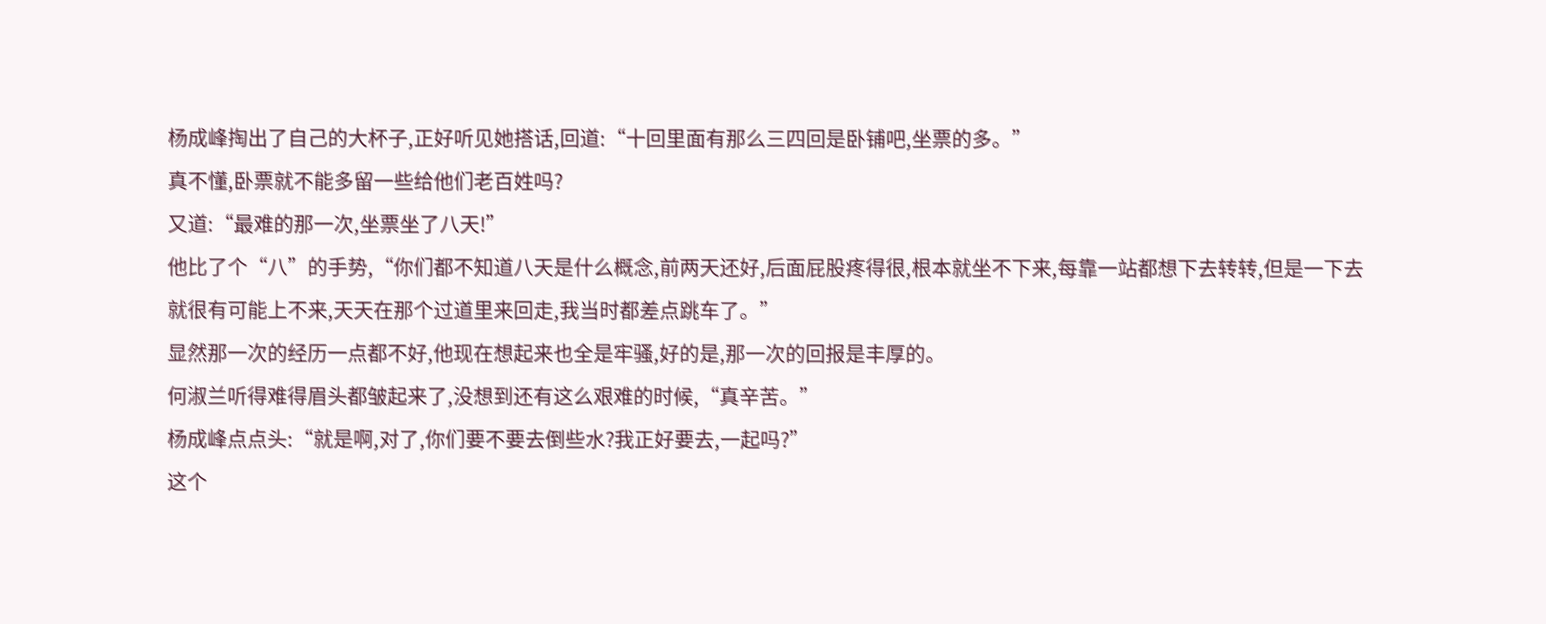杨成峰掏出了自己的大杯子,正好听见她搭话,回道:“十回里面有那么三四回是卧铺吧,坐票的多。”
真不懂,卧票就不能多留一些给他们老百姓吗?
又道:“最难的那一次,坐票坐了八天!”
他比了个“八”的手势,“你们都不知道八天是什么概念,前两天还好,后面屁股疼得很,根本就坐不下来,每靠一站都想下去转转,但是一下去就很有可能上不来,天天在那个过道里来回走,我当时都差点跳车了。”
显然那一次的经历一点都不好,他现在想起来也全是牢骚,好的是,那一次的回报是丰厚的。
何淑兰听得难得眉头都皱起来了,没想到还有这么艰难的时候,“真辛苦。”
杨成峰点点头:“就是啊,对了,你们要不要去倒些水?我正好要去,一起吗?”
这个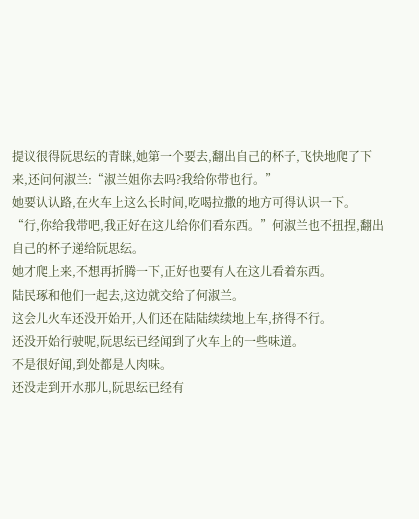提议很得阮思纭的青睐,她第一个要去,翻出自己的杯子,飞快地爬了下来,还问何淑兰:“淑兰姐你去吗?我给你带也行。”
她要认认路,在火车上这么长时间,吃喝拉撒的地方可得认识一下。
“行,你给我带吧,我正好在这儿给你们看东西。”何淑兰也不扭捏,翻出自己的杯子递给阮思纭。
她才爬上来,不想再折腾一下,正好也要有人在这儿看着东西。
陆民琢和他们一起去,这边就交给了何淑兰。
这会儿火车还没开始开,人们还在陆陆续续地上车,挤得不行。
还没开始行驶呢,阮思纭已经闻到了火车上的一些味道。
不是很好闻,到处都是人肉味。
还没走到开水那儿,阮思纭已经有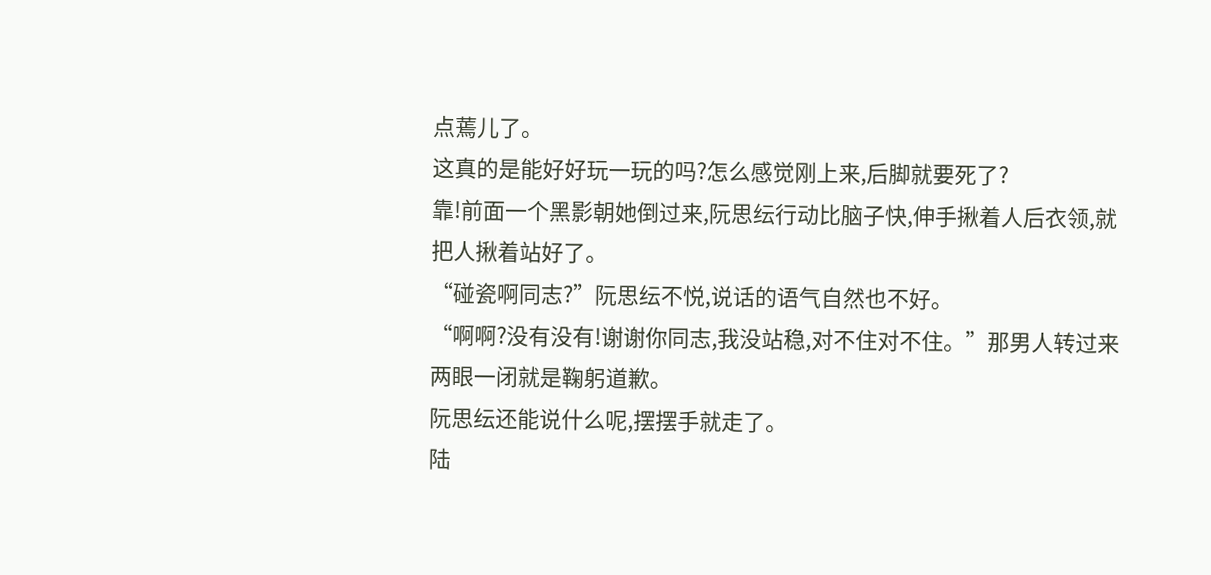点蔫儿了。
这真的是能好好玩一玩的吗?怎么感觉刚上来,后脚就要死了?
靠!前面一个黑影朝她倒过来,阮思纭行动比脑子快,伸手揪着人后衣领,就把人揪着站好了。
“碰瓷啊同志?”阮思纭不悦,说话的语气自然也不好。
“啊啊?没有没有!谢谢你同志,我没站稳,对不住对不住。”那男人转过来两眼一闭就是鞠躬道歉。
阮思纭还能说什么呢,摆摆手就走了。
陆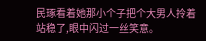民琢看着她那小个子把个大男人拎着站稳了,眼中闪过一丝笑意。